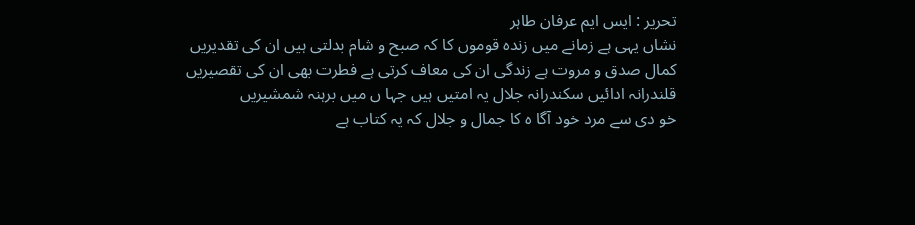تحریر : ایس ایم عرفان طاہر
نشاں یہی ہے زمانے میں زندہ قوموں کا کہ صبح و شام بدلتی ہیں ان کی تقدیریں
کمال صدق و مروت ہے زندگی ان کی معاف کرتی ہے فطرت بھی ان کی تقصیریں
قلندرانہ ادائیں سکندرانہ جلال یہ امتیں ہیں جہا ں میں برہنہ شمشیریں
خو دی سے مرد خود آگا ہ کا جمال و جلال کہ یہ کتاب ہے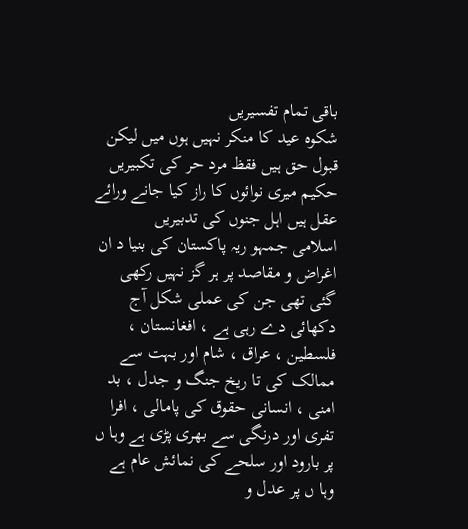باقی تمام تفسیریں
شکوہ عید کا منکر نہیں ہوں میں لیکن قبول حق ہیں فقظ مرد حر کی تکبیریں
حکیم میری نوائوں کا راز کیا جانے ورائے عقل ہیں اہل جنوں کی تدبیریں
اسلامی جمہو ریہ پاکستان کی بنیا د ان اغراض و مقاصد پر ہر گز نہیں رکھی گئی تھی جن کی عملی شکل آج دکھائی دے رہی ہے ، افغانستان ، فلسطین ، عراق ، شام اور بہت سے ممالک کی تا ریخ جنگ و جدل ، بد امنی ، انسانی حقوق کی پامالی ، افرا تفری اور درنگی سے بھری پڑی ہے وہا ں پر بارود اور سلحے کی نمائش عام ہے وہا ں پر عدل و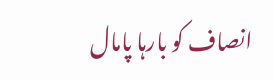انصاف کو بارہا پامال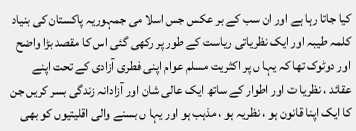کیا جاتا رہا ہے اور ان سب کے بر عکس جس اسلا می جمہوریہ پاکستان کی بنیاد کلمہ طیبہ اور ایک نظریاتی ریاست کے طور پر رکھی گئی اس کا مقصد بڑا واضح اور دوٹوک تھا کہ یہا ں پر اکثریت مسلم عوام اپنی فطری آزادی کے تحت اپنے عقائد ، نظریا ت اور اطوار کے ساتھ ایک عالی شان اور آزادانہ زندگی بسر کریں جن کا ایک اپنا قانون ہو ، نظریہ ہو ، مذہب ہو اور یہا ں بسنے والی اقلیتیوں کو بھی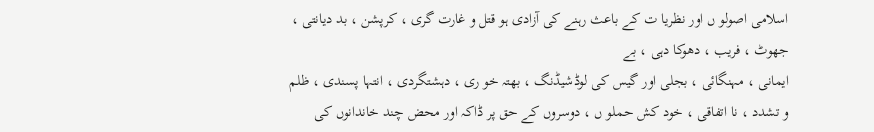اسلامی اصولو ں اور نظریا ت کے باعث رہنے کی آزادی ہو قتل و غارت گری ، کرپشن ، بد دیانتی ، جھوٹ ، فریب ، دھوکا دہی ، بے
ایمانی ، مہنگائی ، بجلی اور گیس کی لوڈشیڈنگ ، بھتہ خو ری ، دہشتگردی ، انتہا پسندی ، ظلم و تشدد ، نا اتفاقی ، خود کش حملو ں ، دوسروں کے حق پر ڈاکہ اور محض چند خاندانوں کی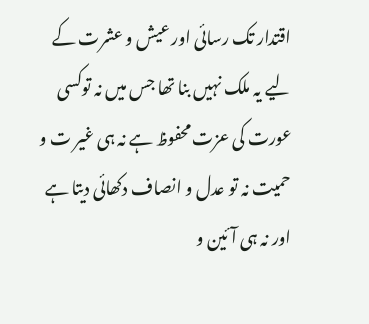اقتدار تک رسائی اور عیش و عشرت کے لیے یہ ملک نہیں بنا تھا جس میں نہ توکسی عورت کی عزت محفوظ ہے نہ ہی غیر ت و حمیت نہ تو عدل و انصاف دکھائی دیتا ہے اور نہ ہی آئین و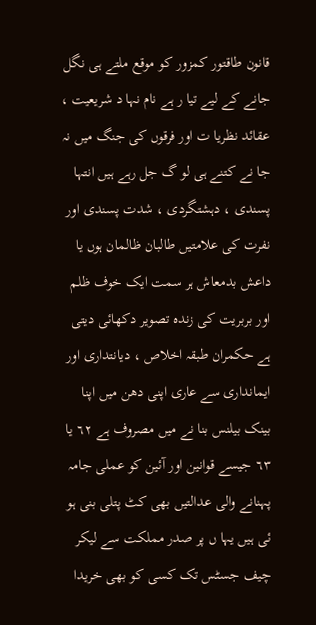قانون طاقتور کمزور کو موقع ملتے ہی نگل جانے کے لیے تیا ر ہے نام نہا د شریعیت ، عقائد نظریا ت اور فرقوں کی جنگ میں نہ جا نے کتنے ہی لو گ جل رہے ہیں انتہا پسندی ، دہشتگردی ، شدت پسندی اور نفرت کی علامتیں طالبان ظالمان ہوں یا داعش بدمعاش ہر سمت ایک خوف ظلم اور بربریت کی زندہ تصویر دکھائی دیتی ہے حکمران طبقہ اخلاص ، دیانتداری اور ایمانداری سے عاری اپنی دھن میں اپنا بینک بیلنس بنا نے میں مصروف ہے ٦٢ یا ٦٣ جیسے قوانین اور آئین کو عملی جامہ پہنانے والی عدالتیں بھی کٹ پتلی بنی ہو ئی ہیں یہا ں پر صدر مملکت سے لیکر چیف جسٹس تک کسی کو بھی خریدا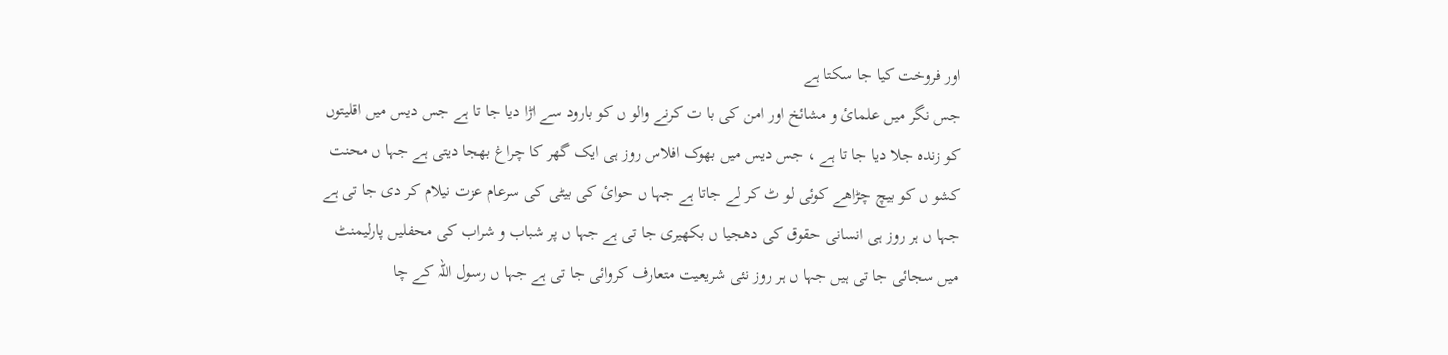اور فروخت کیا جا سکتا ہے
جس نگر میں علمائ و مشائخ اور امن کی با ت کرنے والو ں کو بارود سے اڑا دیا جا تا ہے جس دیس میں اقلیتوں کو زندہ جلا دیا جا تا ہے ، جس دیس میں بھوک افلاس روز ہی ایک گھر کا چراغ بھجا دیتی ہے جہا ں محنت کشو ں کو بیچ چڑاھے کوئی لو ٹ کر لے جاتا ہے جہا ں حوائ کی بیٹی کی سرعام عزت نیلام کر دی جا تی ہے جہا ں ہر روز ہی انسانی حقوق کی دھجیا ں بکھیری جا تی ہے جہا ں پر شباب و شراب کی محفلیں پارلیمنٹ میں سجائی جا تی ہیں جہا ں ہر روز نئی شریعیت متعارف کروائی جا تی ہے جہا ں رسول اللہ کے چا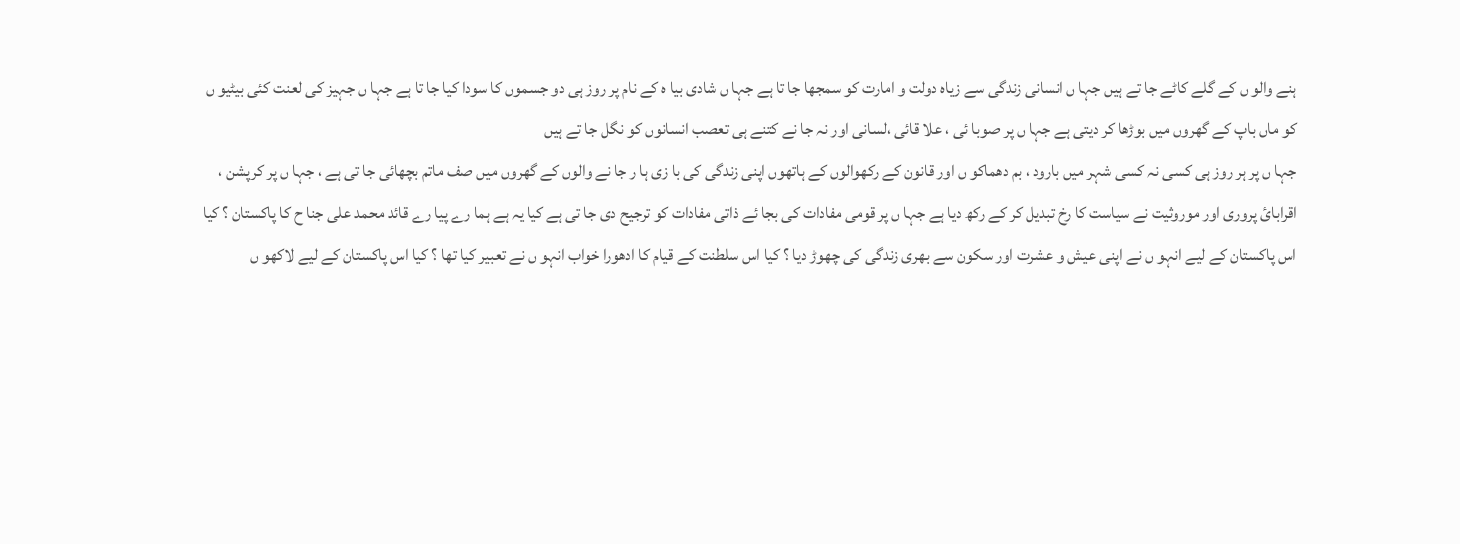ہنے والو ں کے گلے کاٹے جا تے ہیں جہا ں انسانی زندگی سے زیاہ دولت و امارت کو سمجھا جا تا ہے جہا ں شادی بیا ہ کے نام پر روز ہی دو جسموں کا سودا کیا جا تا ہے جہا ں جہیز کی لعنت کئی بیٹیو ں کو ماں باپ کے گھروں میں بوڑھا کر دیتی ہے جہا ں پر صوبا ئی ، علا قائی ،لسانی اور نہ جا نے کتنے ہی تعصب انسانوں کو نگل جا تے ہیں
جہا ں پر ہر روز ہی کسی نہ کسی شہر میں بارود ، بم دھماکو ں اور قانون کے رکھوالوں کے ہاتھوں اپنی زندگی کی با زی ہا ر جا نے والوں کے گھروں میں صف ماتم بچھائی جا تی ہے ، جہا ں پر کرپشن ، اقرابائ پروری اور موروثیت نے سیاست کا رخ تبدیل کر کے رکھ دیا ہے جہا ں پر قومی مفادات کی بجا ئے ذاتی مفادات کو ترجیح دی جا تی ہے کیا یہ ہے ہما رے پیا رے قائد محمد علی جنا ح کا پاکستان ؟ کیا اس پاکستان کے لیے انہو ں نے اپنی عیش و عشرت اور سکون سے بھری زندگی کی چھوڑ دیا ؟ کیا اس سلطنت کے قیام کا ادھورا خواب انہو ں نے تعبیر کیا تھا ؟ کیا اس پاکستان کے لیے لاکھو ں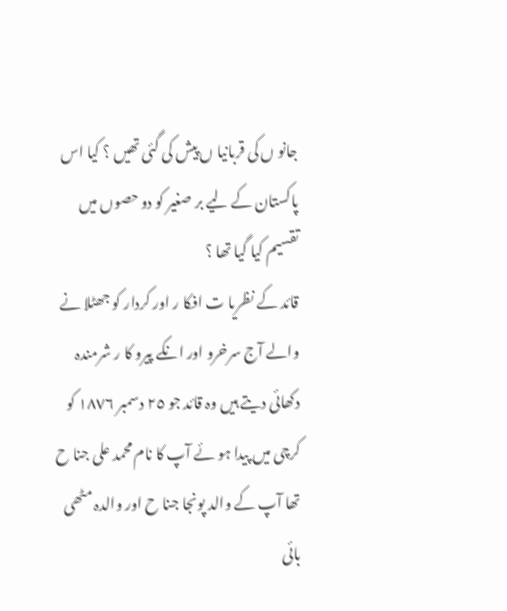جانو ں کی قربانیا ں پیش کی گئی تھیں ؟ کیا اس پاکستان کے لیے بر صغیر کو دو حصوں میں تقسیم کیا گیا تھا ؟
قائد کے نظریا ت افکا ر اور کردار کو جھٹلا نے والے آج سرخرو اور انکے پیرو کا ر شرمندہ دکھائی دیتے ہیں وہ قائد جو ٢٥ دسمبر ١٨٧٦ کو کرچی میں پیدا ہو ئے آپ کا نام محمد علی جنا ح تھا آپ کے والد پونجا جنا ح اور والدہ مٹھی بائی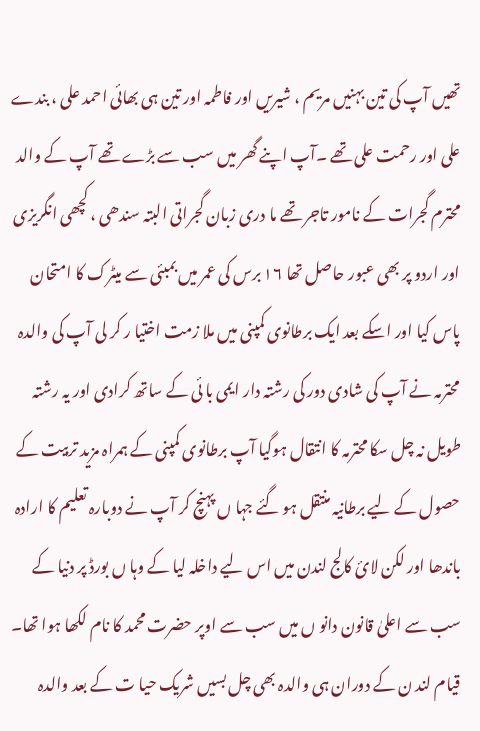تھیں آپ کی تین بہنیں مریم ، شیریں اور فاطمہ اور تین ہی بھائی احمد علی ، بندے علی اور رحمت علی تھے ۔آپ اپنے گھر میں سب سے بڑے تھے آپ کے والد محترم گجرات کے نامور تاجر تھے ما دری زبان گجراتی البتہ سندھی ، کچھی انگریزی اور اردو پر بھی عبور حاصل تھا ١٦ برس کی عمر میں بمبئی سے میٹرک کا امتحان پاس کیا اور اسکے بعد ایک برطانوی کمپنی میں ملا زمت اختیا ر کر لی آپ کی والدہ محترمہ نے آپ کی شادی دور کی رشتہ دار ایمی با ئی کے ساتھ کرادی اور یہ رشتہ طویل نہ چل سکا محترمہ کا انتقال ہوگیا آپ برطانوی کمپنی کے ہمراہ مزید تربیت کے حصول کے لیے برطانیہ منتقل ہو گئے جہا ں پہنچ کر آپ نے دوبارہ تعلیم کا ارادہ باندھا اور لکن لائ کالج لندن میں اس لیے داخلہ لیا کے وہا ں بورڈ پر دنیا کے سب سے اعلیٰ قانون دانو ں میں سب سے اوپر حضرت محمد کا نام لکھا ہوا تھا۔
قیام لند ن کے دوران ہی والدہ بھی چل بسیں شریک حیا ت کے بعد والدہ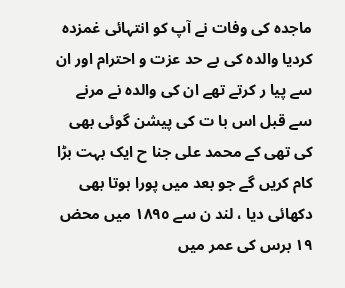ماجدہ کی وفات نے آپ کو انتہائی غمزدہ کردیا والدہ کی بے حد عزت و احترام اور ان سے پیا ر کرتے تھے ان کی والدہ نے مرنے سے قبل اس با ت کی پیشن گوئی بھی کی تھی کے محمد علی جنا ح ایک بہت بڑا کام کریں گے جو بعد میں پورا ہوتا بھی دکھائی دیا ، لند ن سے ١٨٩٥ میں محض ١٩ برس کی عمر میں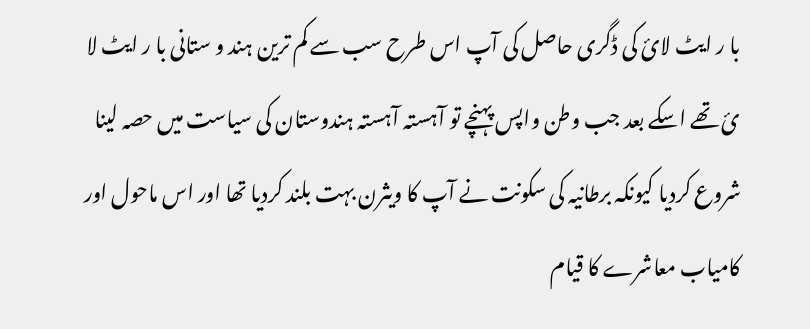با ر ایٹ لائ کی ڈگری حاصل کی آپ اس طرح سب سے کم ترین ہند و ستانی با ر ایٹ لا ئ تھے اسکے بعد جب وطن واپس پہنچے تو آہستہ آہستہ ہندوستان کی سیاست میں حصہ لینا شروع کردیا کیونکہ برطانیہ کی سکونت نے آپ کا ویثرن بہت بلند کردیا تھا اور اس ماحول اور کامیاب معاشرے کا قیام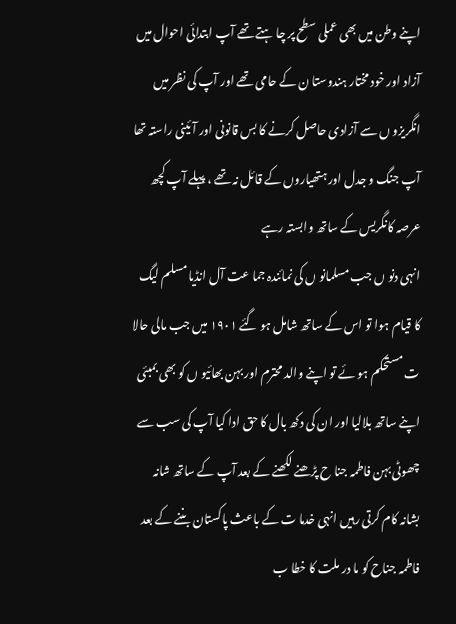اپنے وطن میں بھی عملی سطح پر چا ہتے تھے آپ ابتدائی احوال میں آزاد اور خود مختار ہندوستا ن کے حامی تھے اور آپ کی نظر میں انگریزو ں سے آزادی حاصل کرنے کا بس قانونی اور آئینی راستہ تھا آپ جنگ و جدل اور ہتھیاروں کے قائل نہ تھے ، پہلے آپ کچھ عرصہ کانگریس کے ساتھ وابستہ رہے
انہی دنو ں جب مسلمانو ں کی نمائندہ جما عت آل انڈیا مسلم لیگ کا قیام ہوا تو اس کے ساتھ شامل ہو گئے ١٩٠١ میں جب مالی حالا ت مستحکم ہو ئے تو اپنے والد محترم اور بہن بھائیو ں کو بھی بمبئی اپنے ساتھ بلالیا اور ان کی دکھ بال کا حق ادا کیا آپ کی سب سے چھوٹی بہن فاطمہ جنا ح پڑھنے لکھنے کے بعد آپ کے ساتھ شانہ بشانہ کام کرتی رہیں انہی خدما ت کے باعث پاکستان بننے کے بعد فاطمہ جناح کو ما در ملت کا خطا ب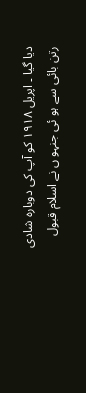دیا گیا ۔ اپریل ١٩١٨ کو آپ کی دوبارہ شادی رتن بائی سے ہو ئی جنہو ں نے اسلام قبول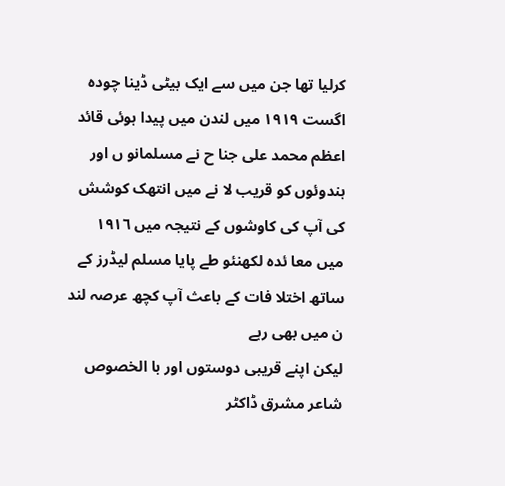کرلیا تھا جن میں سے ایک بیٹی ڈینا چودہ اگست ١٩١٩ میں لندن میں پیدا ہوئی قائد اعظم محمد علی جنا ح نے مسلمانو ں اور ہندوئوں کو قریب لا نے میں انتھک کوشش کی آپ کی کاوشوں کے نتیجہ میں ١٩١٦ میں معا ئدہ لکھنئو طے پایا مسلم لیڈرز کے ساتھ اختلا فات کے باعث آپ کچھ عرصہ لند ن میں بھی رہے
لیکن اپنے قریبی دوستوں اور با الخصوص شاعر مشرق ڈاکٹر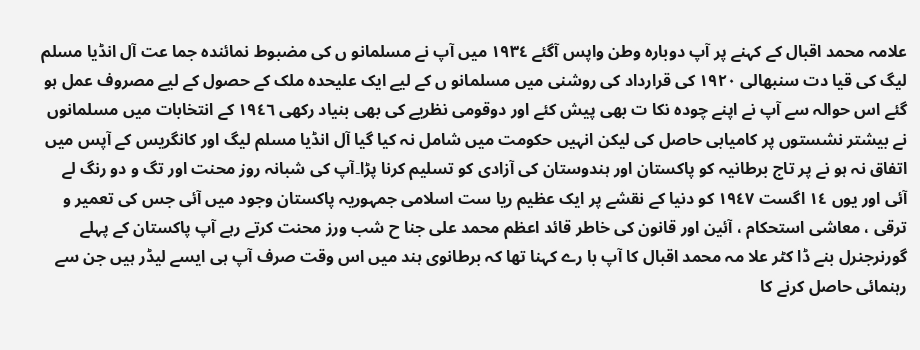علامہ محمد اقبال کے کہنے پر آپ دوبارہ وطن واپس آگئے ١٩٣٤ میں آپ نے مسلمانو ں کی مضبوط نمائندہ جما عت آل انڈیا مسلم لیگ کی قیا دت سنبھالی ١٩٢٠ کی قرارداد کی روشنی میں مسلمانو ں کے لیے ایک علیحدہ ملک کے حصول کے لیے مصروف عمل ہو گئے اس حوالہ سے آپ نے اپنے چودہ نکا ت بھی پیش کئے اور دوقومی نظریے کی بھی بنیاد رکھی ١٩٤٦ کے انتخابات میں مسلمانوں نے بیشتر نشستوں پر کامیابی حاصل کی لیکن انہیں حکومت میں شامل نہ کیا گیا آل انڈیا مسلم لیگ اور کانگریس کے آپس میں اتفاق نہ ہو نے پر تاج برطانیہ کو پاکستان اور ہندوستان کی آزادی کو تسلیم کرنا پڑا۔آپ کی شبانہ روز محنت اور تگ و دو رنگ لے آئی اور یوں ١٤ اگست ١٩٤٧ کو دنیا کے نقشے پر ایک عظیم ریا ست اسلامی جمہوریہ پاکستان وجود میں آئی جس کی تعمیر و ترقی ، معاشی استحکام ، آئین اور قانون کی خاطر قائد اعظم محمد علی جنا ح شب ورز محنت کرتے رہے آپ پاکستان کے پہلے گورنرجنرل بنے ڈا کٹر علا مہ محمد اقبال کا آپ با رے کہنا تھا کہ برطانوی ہند میں اس وقت صرف آپ ہی ایسے لیڈر ہیں جن سے رہنمائی حاصل کرنے کا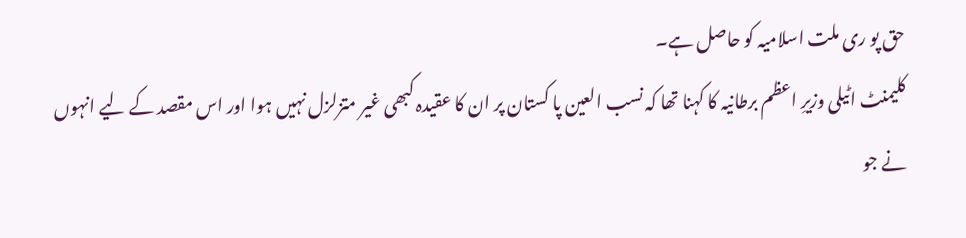حق پو ری ملت اسلامیہ کو حاصل ہے۔
کلیمنٹ اٹیلی وزیرِ اعظم برطانیہ کا کہنا تھا کہ نسب العین پا کستان پر ان کا عقیدہ کبھی غیر متزلزل نہیں ہوا اور اس مقصد کے لیے انہوں نے جو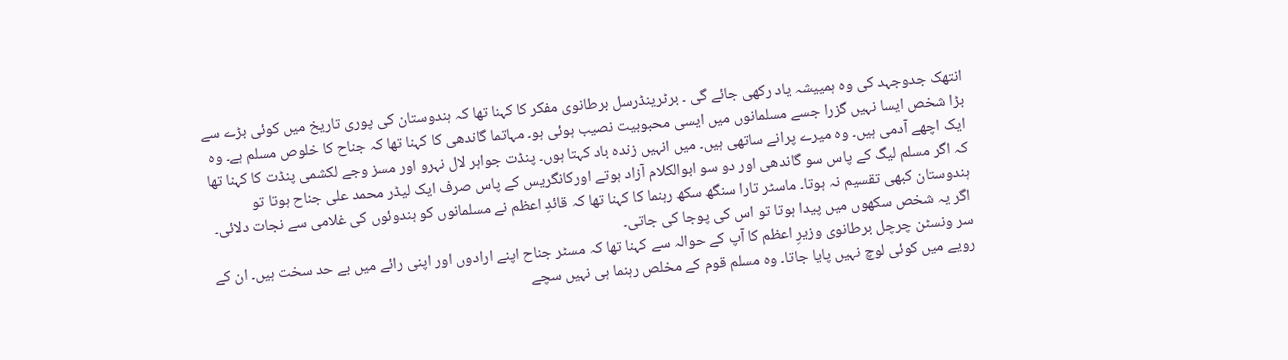انتھک جدوجہد کی وہ ہمییشہ یاد رکھی جائے گی ۔ برٹرینڈرسل برطانوی مفکر کا کہنا تھا کہ ہندوستان کی پوری تاریخ میں کوئی بڑے سے بڑا شخص ایسا نہیں گزرا جسے مسلمانوں میں ایسی محبوبیت نصیب ہوئی ہو۔ مہاتما گاندھی کا کہنا تھا کہ جناح کا خلوص مسلم ہے۔ وہ ایک اچھے آدمی ہیں۔ وہ میرے پرانے ساتھی ہیں۔ میں انہیں زندہ باد کہتا ہوں۔ پنڈت جواہر لال نہرو اور مسز وجے لکشمی پنڈت کا کہنا تھا کہ اگر مسلم لیگ کے پاس سو گاندھی اور دو سو ابوالکلام آزاد ہوتے اورکانگریس کے پاس صرف ایک لیڈر محمد علی جناح ہوتا تو ہندوستان کبھی تقسیم نہ ہوتا۔ ماسٹر تارا سنگھ سکھ رہنما کا کہنا تھا کہ قائدِ اعظم نے مسلمانوں کو ہندوئوں کی غلامی سے نجات دلائی۔ اگر یہ شخص سکھوں میں پیدا ہوتا تو اس کی پوجا کی جاتی۔
سر ونسٹن چرچل برطانوی وزیرِ اعظم کا آپ کے حوالہ سے کہنا تھا کہ مسٹر جناح اپنے ارادوں اور اپنی رائے میں بے حد سخت ہیں۔ ان کے رویے میں کوئی لوچ نہیں پایا جاتا۔ وہ مسلم قوم کے مخلص رہنما ہی نہیں سچے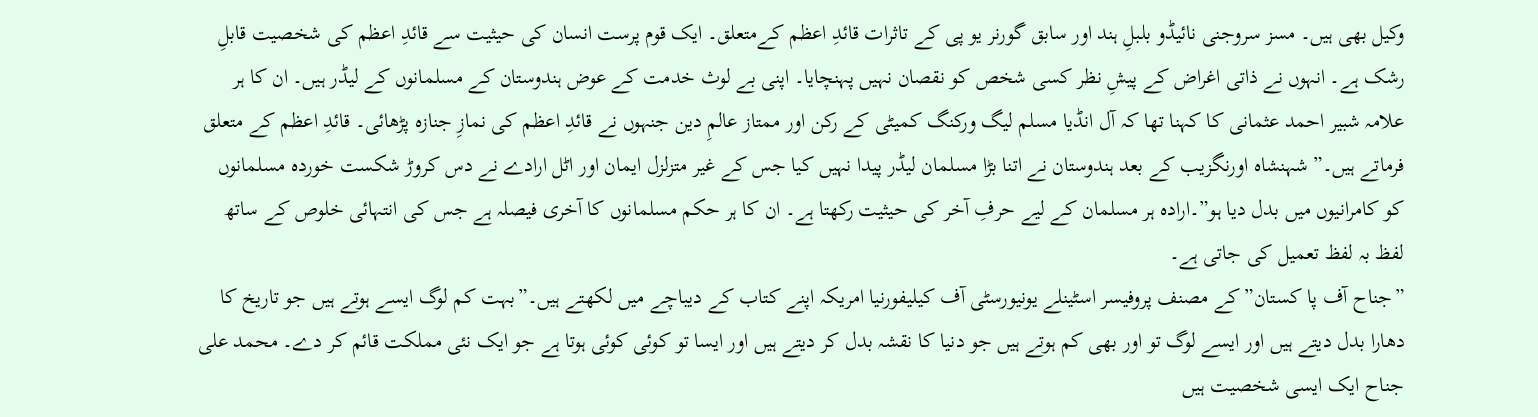وکیل بھی ہیں۔ مسز سروجنی نائیڈو بلبلِ ہند اور سابق گورنر یو پی کے تاثرات قائدِ اعظم کےمتعلق۔ ایک قوم پرست انسان کی حیثیت سے قائدِ اعظم کی شخصیت قابلِ رشک ہے۔ انہوں نے ذاتی اغراض کے پیشِ نظر کسی شخص کو نقصان نہیں پہنچایا۔ اپنی بے لوث خدمت کے عوض ہندوستان کے مسلمانوں کے لیڈر ہیں۔ ان کا ہر علامہ شبیر احمد عثمانی کا کہنا تھا کہ آل انڈیا مسلم لیگ ورکنگ کمیٹی کے رکن اور ممتاز عالمِ دین جنہوں نے قائدِ اعظم کی نمازِ جنازہ پڑھائی۔ قائدِ اعظم کے متعلق فرماتے ہیں۔” شہنشاہ اورنگزیب کے بعد ہندوستان نے اتنا بڑا مسلمان لیڈر پیدا نہیں کیا جس کے غیر متزلزل ایمان اور اٹل ارادے نے دس کروڑ شکست خوردہ مسلمانوں کو کامرانیوں میں بدل دیا ہو”۔ارادہ ہر مسلمان کے لیے حرفِ آخر کی حیثیت رکھتا ہے۔ ان کا ہر حکم مسلمانوں کا آخری فیصلہ ہے جس کی انتہائی خلوص کے ساتھ لفظ بہ لفظ تعمیل کی جاتی ہے۔
”جناح آف پا کستان”کے مصنف پروفیسر اسٹینلے یونیورسٹی آف کیلیفورنیا امریکہ اپنے کتاب کے دیباچے میں لکھتے ہیں۔”بہت کم لوگ ایسے ہوتے ہیں جو تاریخ کا دھارا بدل دیتے ہیں اور ایسے لوگ تو اور بھی کم ہوتے ہیں جو دنیا کا نقشہ بدل کر دیتے ہیں اور ایسا تو کوئی کوئی ہوتا ہے جو ایک نئی مملکت قائم کر دے۔ محمد علی جناح ایک ایسی شخصیت ہیں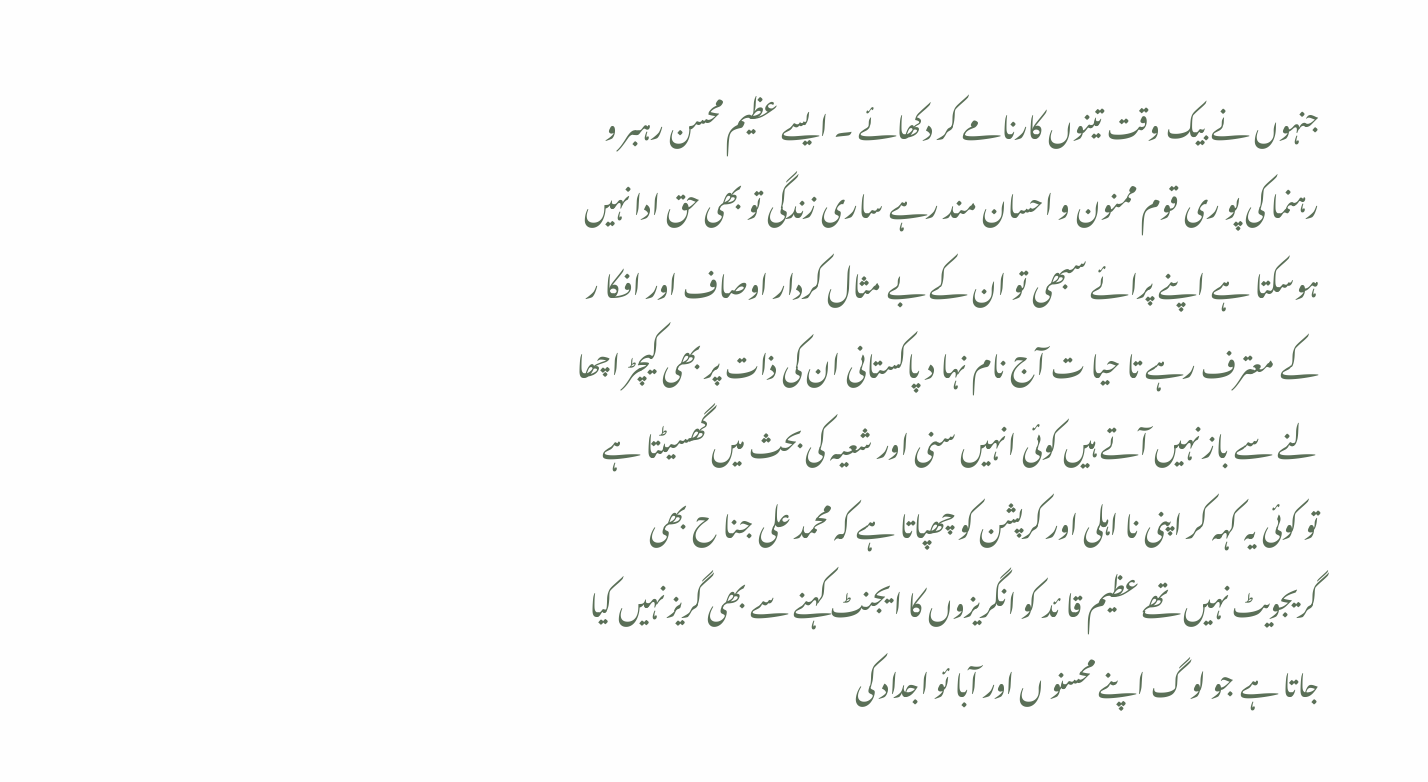جنہوں نے بیک وقت تینوں کارنامے کر دکھائے ۔ ایسے عظیم محسن رہبر و رہنما کی پو ری قوم ممنون و احسان مند رہے ساری زندگی تو بھی حق ادا نہیں ہوسکتا ہے اپنے پرائے سبھی تو ان کے بے مثال کردار اوصاف اور افکا ر کے معترف رہے تا حیا ت آج نام نہا د پاکستانی ان کی ذات پر بھی کیچڑ اچھا لنے سے باز نہیں آتے ہیں کوئی انہیں سنی اور شعیہ کی بحث میں گھسیٹتا ہے تو کوئی یہ کہہ کر اپنی نا اہلی اور کرپشن کو چھپاتا ہے کہ محمد علی جنا ح بھی گریجویٹ نہیں تھے عظیم قا ئد کو انگریزوں کا ایجنٹ کہنے سے بھی گریز نہیں کیا جاتا ہے جو لو گ اپنے محسنو ں اور آبا ئو اجداد کی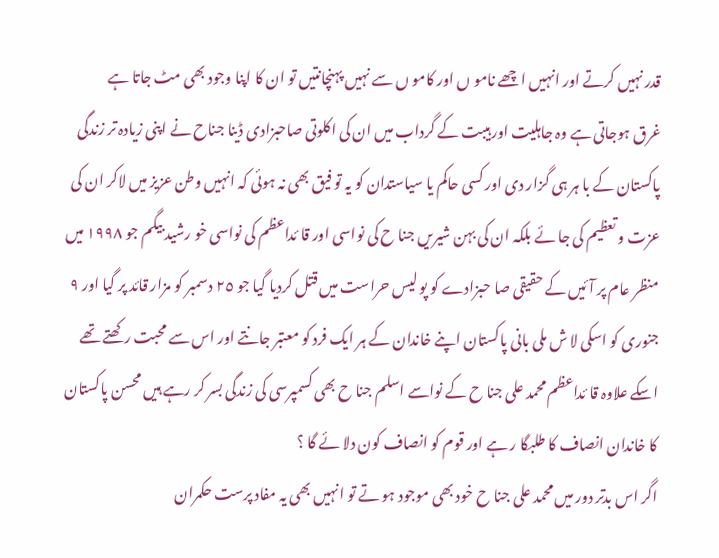قدر نہیں کرتے اور انہیں اچھے نامو ں اور کامو ں سے نہیں پہنچانتیں تو ان کا اپنا وجود بھی مٹ جاتا ہے
غرق ہوجاتی ہے وہ جاہلیت اور ہیبت کے گرداب میں ان کی اکلوتی صاحبزادی ڈینا جناح نے اپنی زیادہ تر زندگی پاکستان کے با ہر ہی گزار دی اور کسی حاکم یا سیاستدان کو یہ تو فیق بھی نہ ہوئی کہ انہیں وطن عزیز میں لاکر ان کی عزت و تعظیم کی جا ئے بلکہ ان کی بہن شیریں جنا ح کی نواسی اور قا ئداعظم کی نواسی خو رشید بیگم جو ١٩٩٨ میں منظر عام پر آئیں کے حقیقی صا حبزادے کو پو لیس حراست میں قتل کردیا گیا جو ٢٥ دسمبر کو مزار قائد پر گیا اور ٩ جنوری کو اسکی لا ش ملی بانی پاکستان اپنے خاندان کے ہر ایک فرد کو معتبر جانتے اور اس سے محبت رکھتے تھے اسکے علاوہ قا ئداعظم محمد علی جنا ح کے نواسے اسلم جنا ح بھی کسمپرسی کی زندگی بسر کر رہے ہیں محسن پاکستان کا خاندان انصاف کا طلبگا ر ہے اور قوم کو انصاف کون دلا ئے گا ؟
اگر اس بدتر دور میں محمد علی جنا ح خود بھی موجود ہو تے تو انہیں بھی یہ مفاد پرست حکمران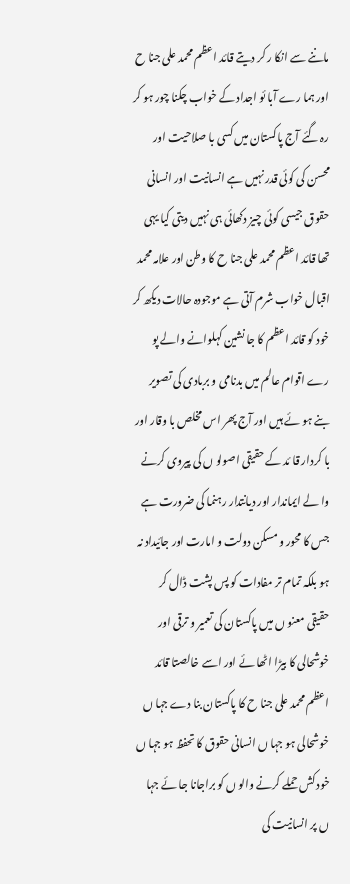ماننے سے انکا ر کر دیتے قائد اعظم محمد علی جنا ح اور ہما رے آبا ئو اجداد کے خواب چکنا چور ہو کر رہ گئے آج پاکستان میں کسی با صلاحیت اور محسن کی کوئی قدر نہیں ہے انسانیت اور انسانی حقوق جیسی کوئی چیز دکھائی ہی نہیں دیتی کیا یہی تھا قائد اعظم محمد علی جنا ح کا وطن اور علامہ محمد اقبال خواب شرم آتی ہے موجودہ حالات دیکھ کر خود کو قائد اعظم کا جا نشین کہلوانے والے پو رے اقوام عالم میں بدنامی و بربادی کی تصویر بنے ہو ئے ہیں اور آج پھر اس مخلص با وقار اور با کردار قا ئد کے حقیقی اصولو ں کی پیروی کرنے وا لے ایماندار اور دیانتدار رہنما کی ضرورت ہے جس کا محور و مسکن دولت و امارت اور جائیداد نہ ہو بلکہ تمام تر مفادات کو پس پشت ڈال کر حقیقی معنو ں میں پاکستان کی تعمیر و ترقی اور خوشحالی کا بیڑا اٹھا ئے اور اسے خالصتا قائد اعظم محمد علی جنا ح کا پاکستان بنا دے جہا ں خوشحالی ہو جہا ں انسانی حقوق کا تحفظ ہو جہا ں خود کش حملے کرنے والو ں کو براجانا جا ئے جہا ں پر انسانیت کی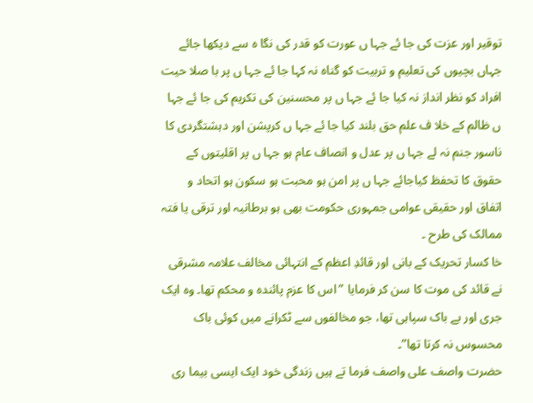توقیر اور عزت کی جا ئے جہا ں عورت کو قدر کی نگا ہ سے دیکھا جائے جہاں بچیوں کی تعلیم و تربیت کو گناہ نہ کہا جا ئے جہا ں پر با صلا حیت افراد کو نظر انداز نہ کیا جا ئے جہا ں پر محسنین کی تکریم کی جا ئے جہا ں ظالم کے خلا ف علم حق بلند کیا جا ئے جہا ں کرپشن اور دہشتگردی کا ناسور جنم نہ لے جہا ں پر عدل و انصاف عام ہو جہا ں پر اقلیتوں کے حقوق کا تحفظ کیاجائے جہا ں پر امن ہو محبت ہو سکون ہو اتحاد و اتفاق اور حقیقی عوامی جمہوری حکومت بھی ہو برطانیہ اور ترقی یا فتہ ممالک کی طرح ۔
خا کسار تحریک کے بانی اور قائدِ اعظم کے انتہائی مخالف علامہ مشرقی نے قائد کی موت کا سن کر فرمایا ”اس کا عزم پائندہ و محکم تھا۔ وہ ایک جری اور بے باک سپاہی تھا، جو مخالفوں سے ٹکرانے میں کوئی باک محسوس نہ کرتا تھا”۔
حضرت واصف علی واصف فرما تے ہیں زندگی خود ایک ایسی بیما ری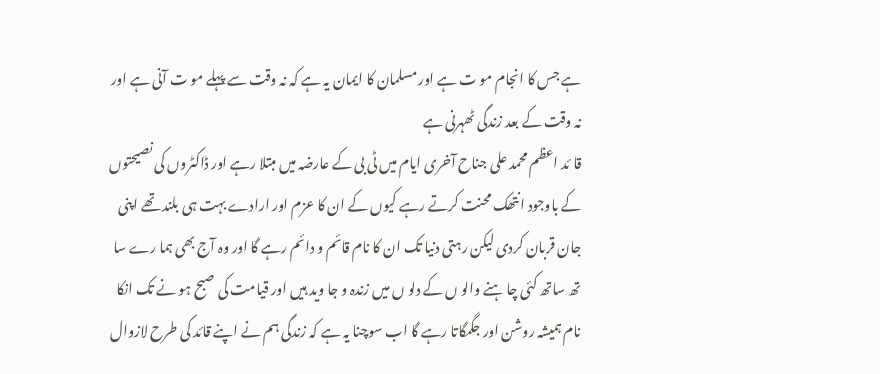ہے جس کا انجام مو ت ہے اور مسلمان کا ایمان یہ ہے کہ نہ وقت سے پہلے مو ت آنی ہے اور نہ وقت کے بعد زندگی ٹھہرنی ہے
قا ئد اعظم محمد علی جناح آخری ایام میں ٹی بی کے عارضہ میں مبتلا رہے اور ڈاکٹروں کی نصیحتوں کے باوجود انتھک محنت کرتے رہے کیوں کے ان کا عزم اور ارادے بہت ہی بلند تھے اپنی جان قربان کردی لیکن رہتی دنیا تک ان کا نام قائم و دائم رہے گا اور وہ آج بھی ہما رے سا تھ ساتھ کئی چا ہنے والو ں کے دلو ں میں زندہ و جا وید ہیں اور قیامت کی صبح ہو نے تک انکا نام ہمیشہ روشن اور جگمگاتا رہے گا اب سوچنا یہ ہے کہ زندگی ہم نے اپنے قائد کی طرح لازوال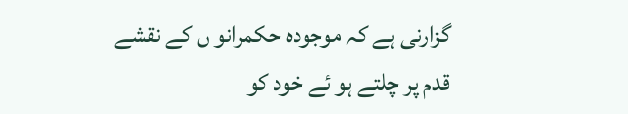گزارنی ہے کہ موجودہ حکمرانو ں کے نقشے قدم پر چلتے ہو ئے خود کو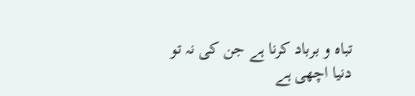تباہ و برباد کرنا ہے جن کی نہ تو دنیا اچھی ہے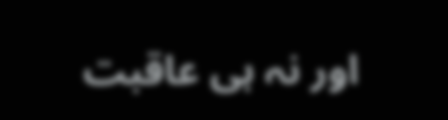اور نہ ہی عاقبت